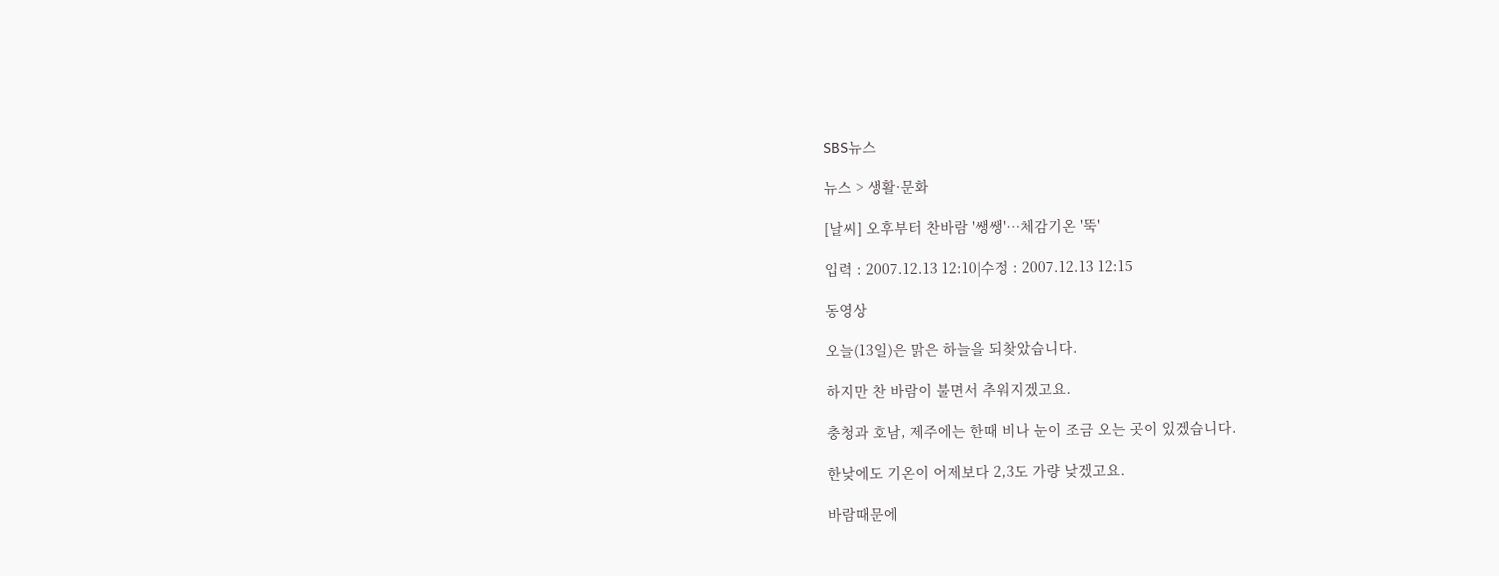SBS뉴스

뉴스 > 생활·문화

[날씨] 오후부터 찬바람 '쌩쌩'…체감기온 '뚝'

입력 : 2007.12.13 12:10|수정 : 2007.12.13 12:15

동영상

오늘(13일)은 맑은 하늘을 되찾았습니다.

하지만 찬 바람이 불면서 추워지겠고요.

충청과 호남, 제주에는 한때 비나 눈이 조금 오는 곳이 있겠습니다.

한낮에도 기온이 어제보다 2,3도 가량 낮겠고요.

바람때문에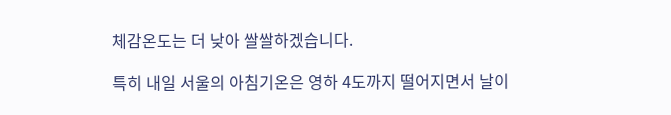체감온도는 더 낮아 쌀쌀하겠습니다.

특히 내일 서울의 아침기온은 영하 4도까지 떨어지면서 날이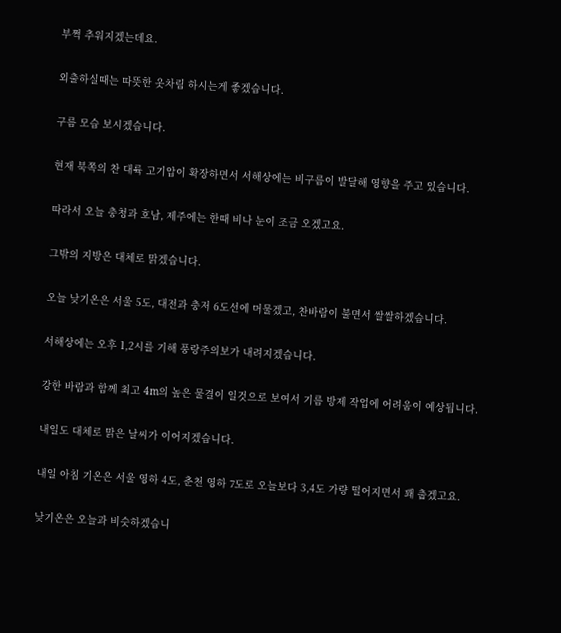부쩍 추워지겠는데요.

외출하실때는 따뜻한 옷차림 하시는게 좋겠습니다.

구름 모습 보시겠습니다.

현재 북쪽의 찬 대륙 고기압이 확장하면서 서해상에는 비구름이 발달해 영향을 주고 있습니다.

따라서 오늘 충청과 호남, 제주에는 한때 비나 눈이 조금 오겠고요.

그밖의 지방은 대체로 맑겠습니다.

오늘 낮기온은 서울 5도, 대전과 충저 6도선에 머물겠고, 찬바람이 불면서 쌀쌀하겠습니다.

서해상에는 오후 1,2시를 기해 풍랑주의보가 내려지겠습니다.

강한 바람과 함께 최고 4m의 높은 물결이 일것으로 보여서 기름 방제 작업에 어려움이 예상됩니다.

내일도 대체로 맑은 날씨가 이어지겠습니다.

내일 아침 기온은 서울 영하 4도, 춘천 영하 7도로 오늘보다 3,4도 가량 떨어지면서 꽤 춥겠고요.

낮기온은 오늘과 비슷하겠습니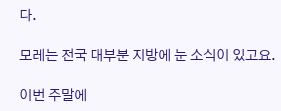다.

모레는 전국 대부분 지방에 눈 소식이 있고요.

이번 주말에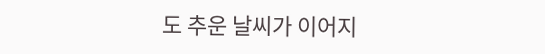도 추운 날씨가 이어지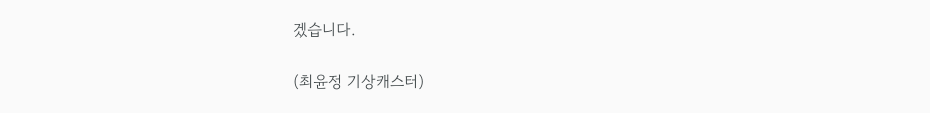겠습니다.

(최윤정 기상캐스터)